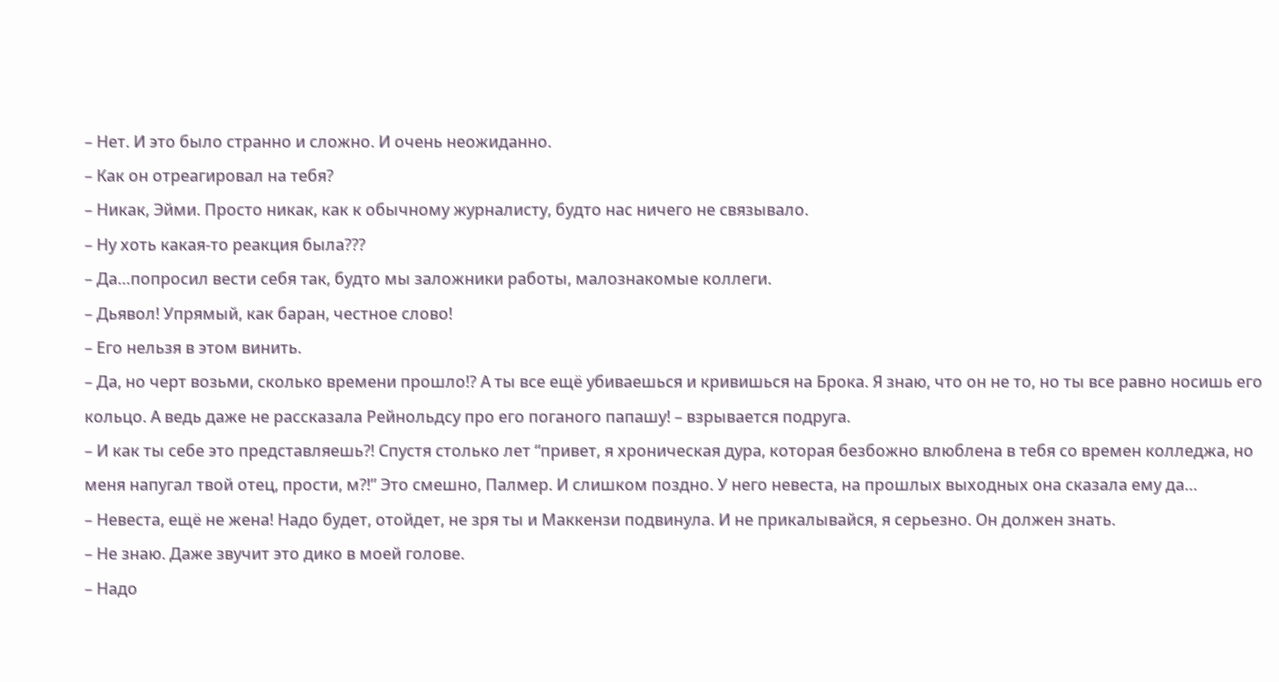– Нет. И это было странно и сложно. И очень неожиданно.
– Как он отреагировал на тебя?
– Никак, Эйми. Просто никак, как к обычному журналисту, будто нас ничего не связывало.
– Ну хоть какая-то реакция была???
– Да…попросил вести себя так, будто мы заложники работы, малознакомые коллеги.
– Дьявол! Упрямый, как баран, честное слово!
– Его нельзя в этом винить.
– Да, но черт возьми, сколько времени прошло!? А ты все ещё убиваешься и кривишься на Брока. Я знаю, что он не то, но ты все равно носишь его кольцо. А ведь даже не рассказала Рейнольдсу про его поганого папашу! – взрывается подруга.
– И как ты себе это представляешь?! Спустя столько лет “привет, я хроническая дура, которая безбожно влюблена в тебя со времен колледжа, но меня напугал твой отец, прости, м?!” Это смешно, Палмер. И слишком поздно. У него невеста, на прошлых выходных она сказала ему да…
– Невеста, ещё не жена! Надо будет, отойдет, не зря ты и Маккензи подвинула. И не прикалывайся, я серьезно. Он должен знать.
– Не знаю. Даже звучит это дико в моей голове.
– Надо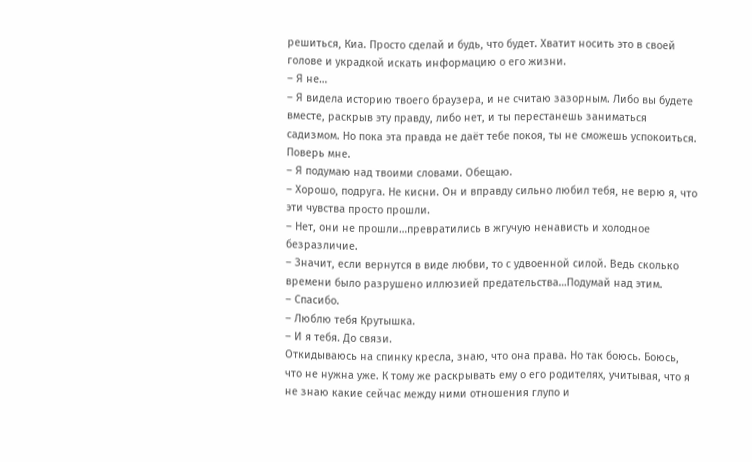решиться, Киа. Просто сделай и будь, что будет. Хватит носить это в своей голове и украдкой искать информацию о его жизни.
– Я не…
– Я видела историю твоего браузера, и не считаю зазорным. Либо вы будете вместе, раскрыв эту правду, либо нет, и ты перестанешь заниматься садизмом. Но пока эта правда не даёт тебе покоя, ты не сможешь успокоиться. Поверь мне.
– Я подумаю над твоими словами. Обещаю.
– Хорошо, подруга. Не кисни. Он и вправду сильно любил тебя, не верю я, что эти чувства просто прошли.
– Нет, они не прошли…превратились в жгучую ненависть и холодное безразличие.
– Значит, если вернутся в виде любви, то с удвоенной силой. Ведь сколько времени было разрушено иллюзией предательства…Подумай над этим.
– Спасибо.
– Люблю тебя Крутышка.
– И я тебя. До связи.
Откидываюсь на спинку кресла, знаю, что она права. Но так боюсь. Боюсь, что не нужна уже. К тому же раскрывать ему о его родителях, учитывая, что я не знаю какие сейчас между ними отношения глупо и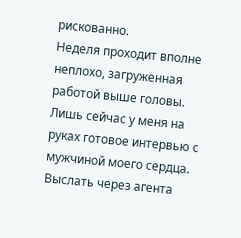рискованно.
Неделя проходит вполне неплохо, загруженная работой выше головы. Лишь сейчас у меня на руках готовое интервью с мужчиной моего сердца. Выслать через агента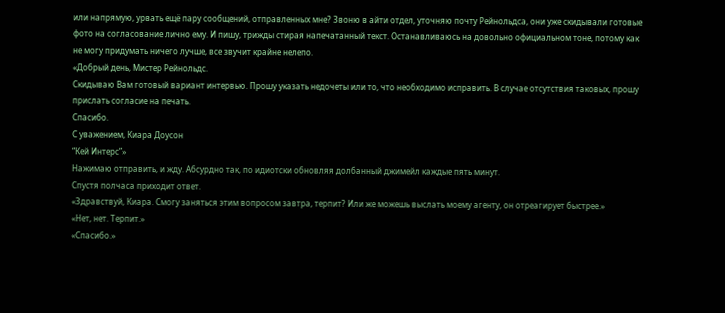или напрямую, урвать ещё пару сообщений, отправленных мне? Звоню в айти отдел, уточняю почту Рейнольдса, они уже скидывали готовые фото на согласование лично ему. И пишу, трижды стирая напечатанный текст. Останавливаюсь на довольно официальном тоне, потому как не могу придумать ничего лучше, все звучит крайне нелепо.
«Добрый день, Мистер Рейнольдс.
Скидываю Вам готовый вариант интервью. Прошу указать недочеты или то, что необходимо исправить. В случае отсутствия таковых, прошу прислать согласие на печать.
Спасибо.
С уважением, Киара Доусон
“Кей Интерс”»
Нажимаю отправить, и жду. Абсурдно так, по идиотски обновляя долбанный джимейл каждые пять минут.
Спустя полчаса приходит ответ.
«Здравствуй, Киара. Смогу заняться этим вопросом завтра, терпит? Или же можешь выслать моему агенту, он отреагирует быстрее.»
«Нет, нет. Терпит.»
«Спасибо.»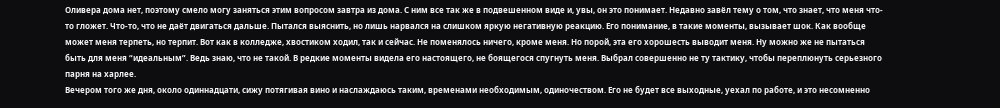Оливера дома нет, поэтому смело могу заняться этим вопросом завтра из дома. С ним все так же в подвешенном виде и, увы, он это понимает. Недавно завёл тему о том, что знает, что меня что-то гложет. Что-то, что не даёт двигаться дальше. Пытался выяснить, но лишь нарвался на слишком яркую негативную реакцию. Его понимание, в такие моменты, вызывает шок. Как вообще может меня терпеть, но терпит. Вот как в колледже, хвостиком ходил, так и сейчас. Не поменялось ничего, кроме меня. Но порой, эта его хорошесть выводит меня. Ну можно же не пытаться быть для меня “идеальным”. Ведь знаю, что не такой. В редкие моменты видела его настоящего, не боящегося спугнуть меня. Выбрал совершенно не ту тактику, чтобы переплюнуть серьезного парня на харлее.
Вечером того же дня, около одиннадцати, сижу потягивая вино и наслаждаюсь таким, временами необходимым, одиночеством. Его не будет все выходные, уехал по работе, и это несомненно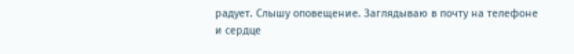радует. Слышу оповещение. Заглядываю в почту на телефоне и сердце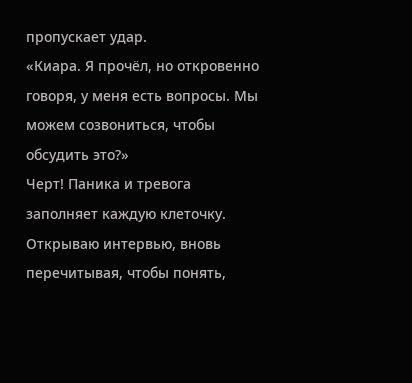пропускает удар.
«Киара. Я прочёл, но откровенно говоря, у меня есть вопросы. Мы можем созвониться, чтобы обсудить это?»
Черт! Паника и тревога заполняет каждую клеточку. Открываю интервью, вновь перечитывая, чтобы понять,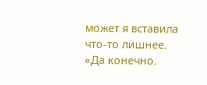может я вставила что-то лишнее.
«Да конечно.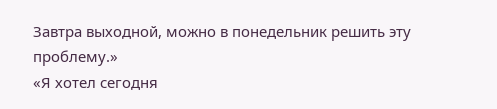Завтра выходной, можно в понедельник решить эту проблему.»
«Я хотел сегодня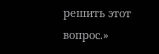решить этот вопрос.»